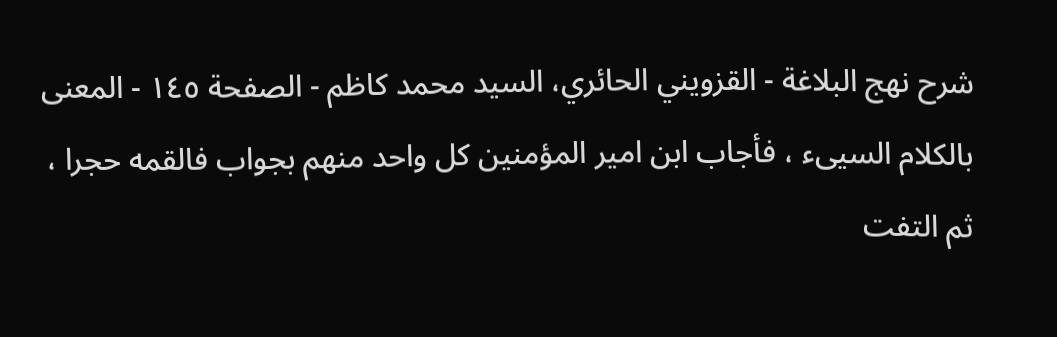شرح نهج البلاغة - القزويني الحائري، السيد محمد كاظم - الصفحة ١٤٥ - المعنى
بالكلام السيىء ، فأجاب ابن امير المؤمنين كل واحد منهم بجواب فالقمه حجرا ،
ثم التفت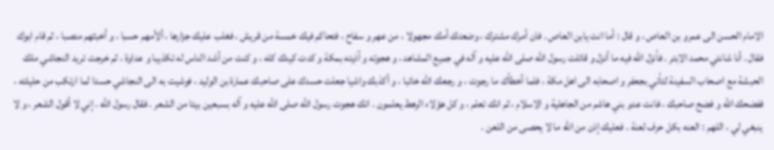الامام الحسن الى عمرو بن العاص ، و قال : أما انت يابن العاص . فان أمرك مشترك ، وضعتك أمك مجهولا ، من عهر و سفاح ، فتحاكم فيك خمسة من قريش ، فغلب عليك جزارها ، ألأمهم حسبا ، و أخبثهم منصبا ، ثم قام ابوك فقال . أنا شانئي محمد الابتر . فأنزل الله فيه ما أنزل و قاتلت رسول الله صلى اللّه عليه و آله في جميع المشاهد ، و هجوته و آذيته بمكة و كدت كيدك كله ، و كنت من أشد الناس له تكذيبا و عداوة ، ثم خرجت تريد النجاشي ملك الحبشة مع اصحاب السفينة لتأتي بجعفر و اصحابه الى اهل مكة ، فلما أخطأك ما رجوت ، و رجعك الله خائبا ، و أكذبك واشيا جعلت حسدك على صاحبك عمارة بن الوليد ، فوشيت به الى النجاشي حسدا لما ارتكب من حليلته ، ففضحك الله و فضح صاحبك ، فانت عدو بني هاشم من الجاهلية و الاسلام ، ثم انك تعلم ، و كل هؤلاء الرهط يعلمون . انك هجوت رسول الله صلى اللّه عليه و آله بسبعين بيتا من الشعر . فقال رسول الله . إني لا أقول الشعر ، و لا ينبغي لي ، اللهم : العنه بكل حرف لعنة . فعليك إذن من الله ما لا يحصى من اللعن .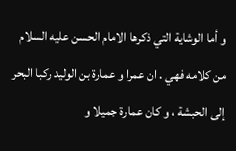و أما الوشاية التي ذكرها الامام الحسن عليه السلام من كلامه فهي . ان عمرا و عمارة بن الوليد ركبا البحر إلى الحبشة ، و كان عمارة جميلا و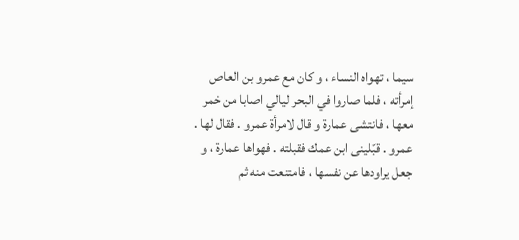سيما ، تهواه النساء ، و كان مع عمرو بن العاص إمرأته ، فلما صاروا في البحر ليالي اصابا من خمر معها ، فانتشى عمارة و قال لامرأة عمرو . فقال لها . عمرو . قبّلينى ابن عمك فقبلته . فهواها عمارة ، و جعل يراودها عن نفسها ، فامتنعت منه ثم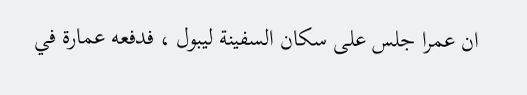ان عمرا جلس على سكان السفينة ليبول ، فدفعه عمارة في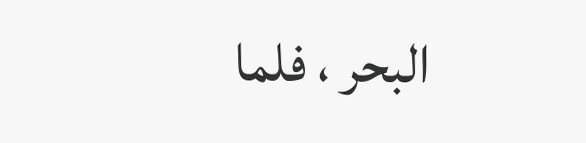البحر ، فلما